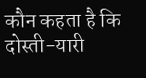कौन कहता है कि दोस्ती-यारी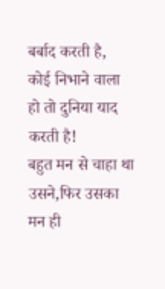बर्बाद करती है,
कोई निभाने वाला हो तो दुनिया याद करती है!
बहुत मन से चाहा था उसने,फिर उसका मन ही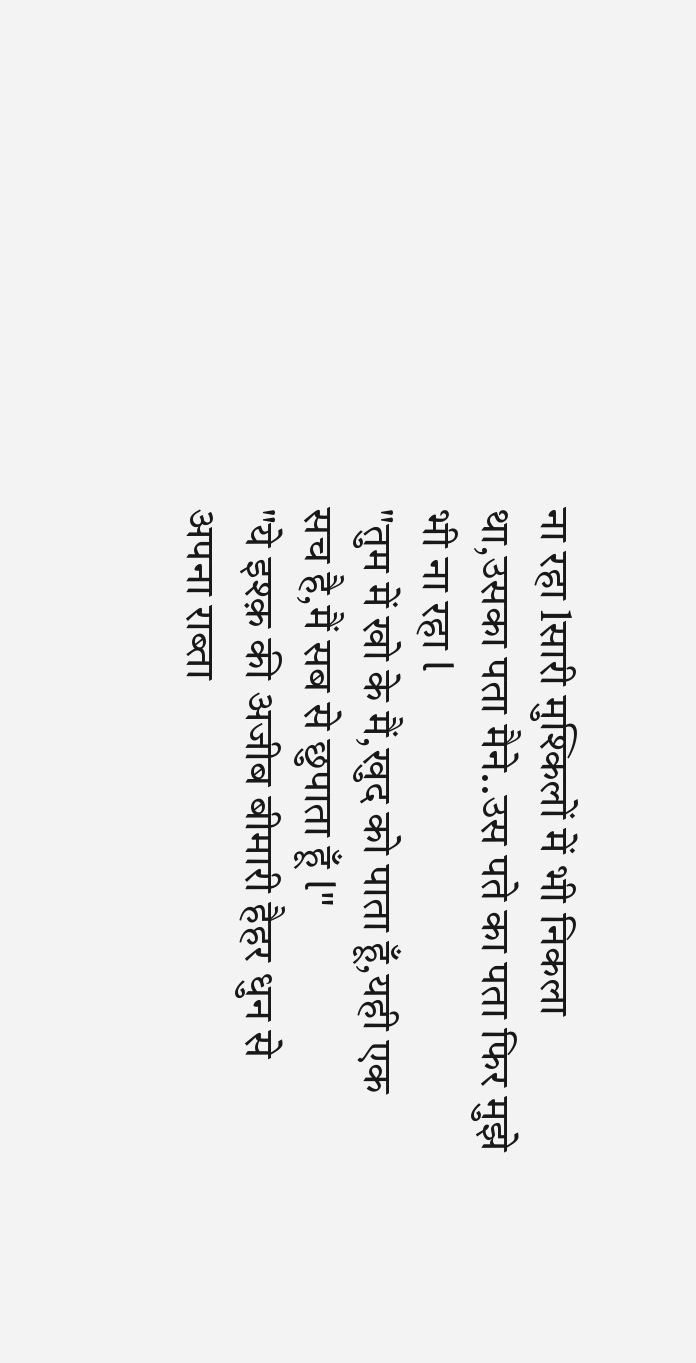ना रहा lसारी मुश्किलों में भी निकला था,उसका पता मैने..उस पते का पता फिर मुझे भी ना रहा l
"तुम में खो के मैं,खुद को पाता हूँ,यही एक सच है,मैं सब से छुपाता हूँ l"
"ये इश्क़ की अजीब बीमारी हैहर धुन से अपना राब्ता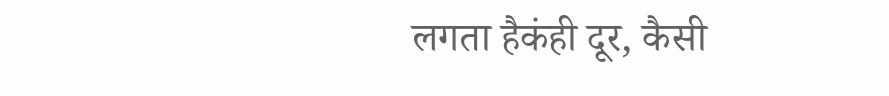लगता हैकंही दूर, कैसी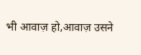भी आवाज़ हो,आवाज़ उसने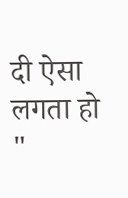दी ऐसा लगता हो "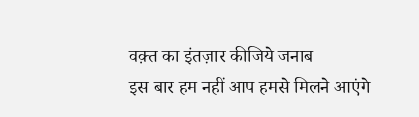वक़्त का इंतज़ार कीजिये जनाब
इस बार हम नहीं आप हमसे मिलने आएंगे